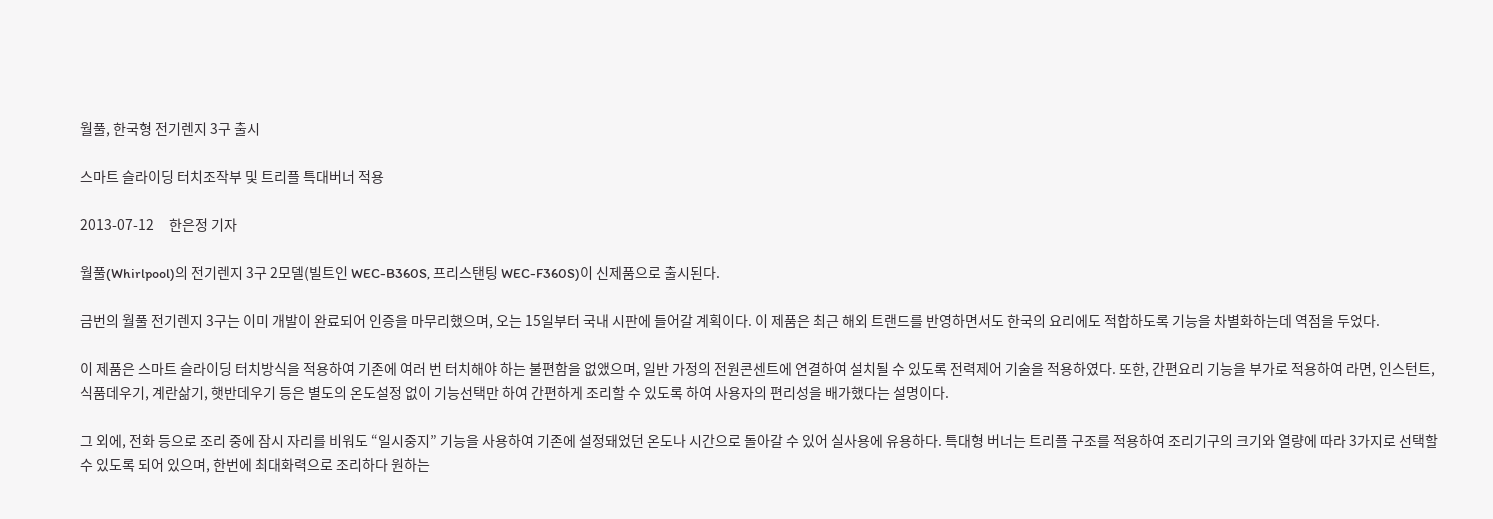월풀, 한국형 전기렌지 3구 출시

스마트 슬라이딩 터치조작부 및 트리플 특대버너 적용

2013-07-12     한은정 기자

월풀(Whirlpool)의 전기렌지 3구 2모델(빌트인 WEC-B360S, 프리스탠팅 WEC-F360S)이 신제품으로 출시된다.

금번의 월풀 전기렌지 3구는 이미 개발이 완료되어 인증을 마무리했으며, 오는 15일부터 국내 시판에 들어갈 계획이다. 이 제품은 최근 해외 트랜드를 반영하면서도 한국의 요리에도 적합하도록 기능을 차별화하는데 역점을 두었다.

이 제품은 스마트 슬라이딩 터치방식을 적용하여 기존에 여러 번 터치해야 하는 불편함을 없앴으며, 일반 가정의 전원콘센트에 연결하여 설치될 수 있도록 전력제어 기술을 적용하였다. 또한, 간편요리 기능을 부가로 적용하여 라면, 인스턴트, 식품데우기, 계란삶기, 햇반데우기 등은 별도의 온도설정 없이 기능선택만 하여 간편하게 조리할 수 있도록 하여 사용자의 편리성을 배가했다는 설명이다.

그 외에, 전화 등으로 조리 중에 잠시 자리를 비워도 “일시중지” 기능을 사용하여 기존에 설정돼었던 온도나 시간으로 돌아갈 수 있어 실사용에 유용하다. 특대형 버너는 트리플 구조를 적용하여 조리기구의 크기와 열량에 따라 3가지로 선택할 수 있도록 되어 있으며, 한번에 최대화력으로 조리하다 원하는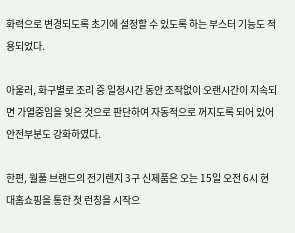화력으로 변경되도록 초기에 설정할 수 있도록 하는 부스터 기능도 적용되었다.

아울러, 화구별로 조리 중 일정시간 동안 조작없이 오랜시간이 지속되면 가열중임을 잊은 것으로 판단하여 자동적으로 꺼지도록 되어 있어 안전부분도 강화하였다.

한편, 월풀 브랜드의 전기렌지 3구 신제품은 오는 15일 오전 6시 현대홈쇼핑을 통한 첫 런칭을 시작으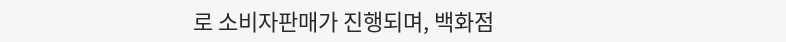로 소비자판매가 진행되며, 백화점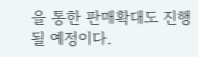을 통한 판매확대도 진행될 예정이다.